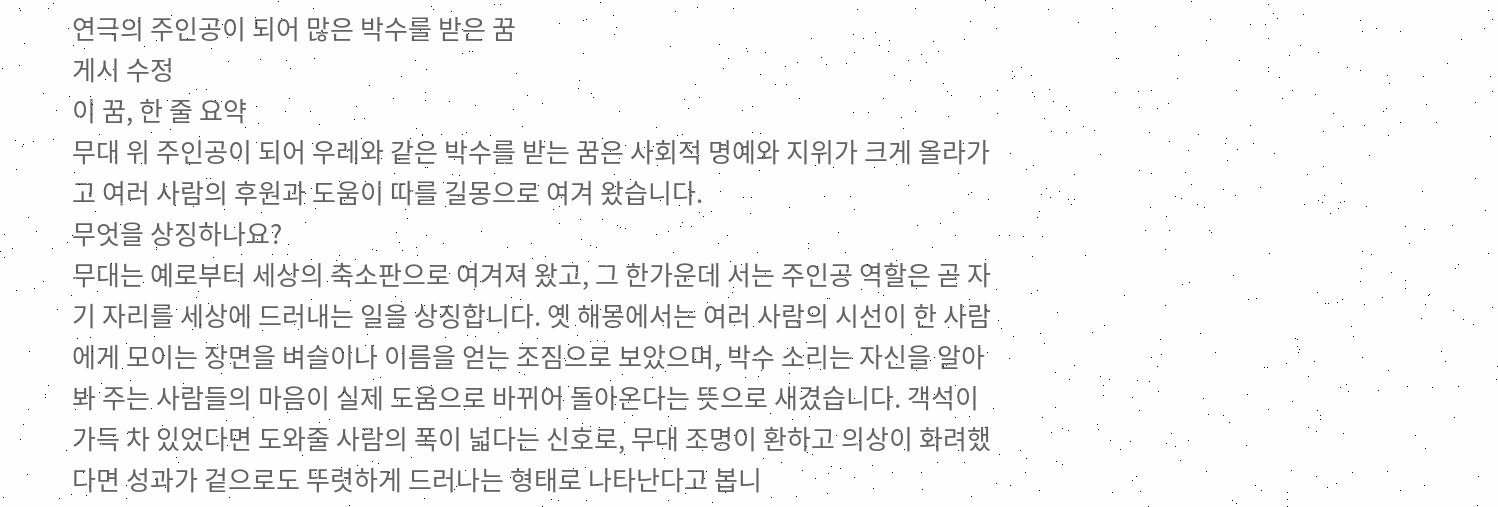연극의 주인공이 되어 많은 박수를 받은 꿈
게시 수정
이 꿈, 한 줄 요약
무대 위 주인공이 되어 우레와 같은 박수를 받는 꿈은 사회적 명예와 지위가 크게 올라가고 여러 사람의 후원과 도움이 따를 길몽으로 여겨 왔습니다.
무엇을 상징하나요?
무대는 예로부터 세상의 축소판으로 여겨져 왔고, 그 한가운데 서는 주인공 역할은 곧 자기 자리를 세상에 드러내는 일을 상징합니다. 옛 해몽에서는 여러 사람의 시선이 한 사람에게 모이는 장면을 벼슬이나 이름을 얻는 조짐으로 보았으며, 박수 소리는 자신을 알아봐 주는 사람들의 마음이 실제 도움으로 바뀌어 돌아온다는 뜻으로 새겼습니다. 객석이 가득 차 있었다면 도와줄 사람의 폭이 넓다는 신호로, 무대 조명이 환하고 의상이 화려했다면 성과가 겉으로도 뚜렷하게 드러나는 형태로 나타난다고 봅니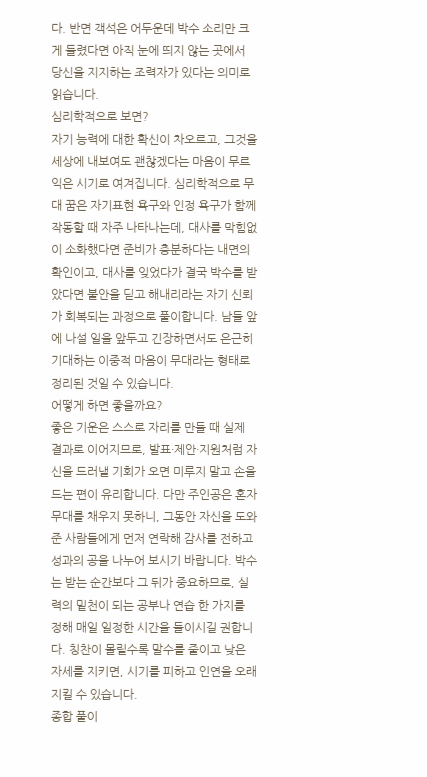다. 반면 객석은 어두운데 박수 소리만 크게 들렸다면 아직 눈에 띄지 않는 곳에서 당신을 지지하는 조력자가 있다는 의미로 읽습니다.
심리학적으로 보면?
자기 능력에 대한 확신이 차오르고, 그것을 세상에 내보여도 괜찮겠다는 마음이 무르익은 시기로 여겨집니다. 심리학적으로 무대 꿈은 자기표현 욕구와 인정 욕구가 함께 작동할 때 자주 나타나는데, 대사를 막힘없이 소화했다면 준비가 충분하다는 내면의 확인이고, 대사를 잊었다가 결국 박수를 받았다면 불안을 딛고 해내리라는 자기 신뢰가 회복되는 과정으로 풀이합니다. 남들 앞에 나설 일을 앞두고 긴장하면서도 은근히 기대하는 이중적 마음이 무대라는 형태로 정리된 것일 수 있습니다.
어떻게 하면 좋을까요?
좋은 기운은 스스로 자리를 만들 때 실제 결과로 이어지므로, 발표·제안·지원처럼 자신을 드러낼 기회가 오면 미루지 말고 손을 드는 편이 유리합니다. 다만 주인공은 혼자 무대를 채우지 못하니, 그동안 자신을 도와준 사람들에게 먼저 연락해 감사를 전하고 성과의 공을 나누어 보시기 바랍니다. 박수는 받는 순간보다 그 뒤가 중요하므로, 실력의 밑천이 되는 공부나 연습 한 가지를 정해 매일 일정한 시간을 들이시길 권합니다. 칭찬이 몰릴수록 말수를 줄이고 낮은 자세를 지키면, 시기를 피하고 인연을 오래 지킬 수 있습니다.
종합 풀이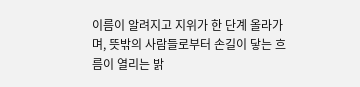이름이 알려지고 지위가 한 단계 올라가며, 뜻밖의 사람들로부터 손길이 닿는 흐름이 열리는 밝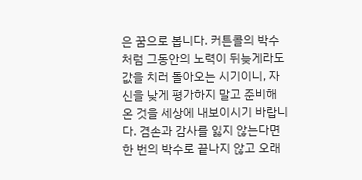은 꿈으로 봅니다. 커튼콜의 박수처럼 그동안의 노력이 뒤늦게라도 값을 치러 돌아오는 시기이니, 자신을 낮게 평가하지 말고 준비해 온 것을 세상에 내보이시기 바랍니다. 겸손과 감사를 잃지 않는다면 한 번의 박수로 끝나지 않고 오래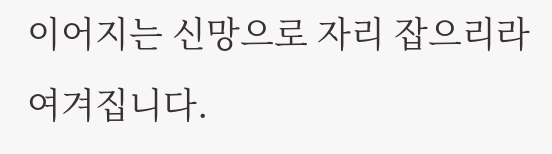이어지는 신망으로 자리 잡으리라 여겨집니다.